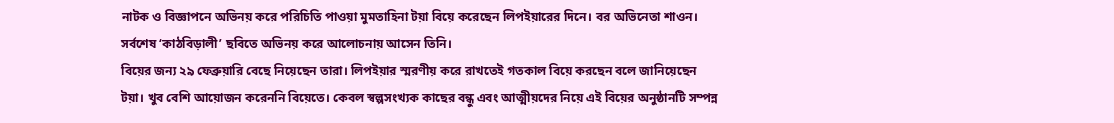নাটক ও বিজ্ঞাপনে অভিনয় করে পরিচিতি পাওয়া মুমতাহিনা টয়া বিয়ে করেছেন লিপইয়ারের দিনে। বর অভিনেতা শাওন। সর্বশেষ ‘কাঠবিড়ালী’ ছবিতে অভিনয় করে আলোচনায় আসেন তিনি।
বিয়ের জন্য ২৯ ফেব্রুয়ারি বেছে নিয়েছেন তারা। লিপইয়ার স্মরণীয় করে রাখতেই গতকাল বিয়ে করছেন বলে জানিয়েছেন টয়া। খুব বেশি আয়োজন করেননি বিয়েতে। কেবল স্বল্পসংখ্যক কাছের বন্ধু এবং আত্মীয়দের নিয়ে এই বিয়ের অনুষ্ঠানটি সম্পন্ন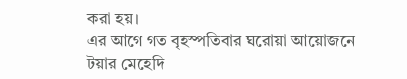করা হয়।
এর আগে গত বৃহস্পতিবার ঘরোয়া আয়োজনে টয়ার মেহেদি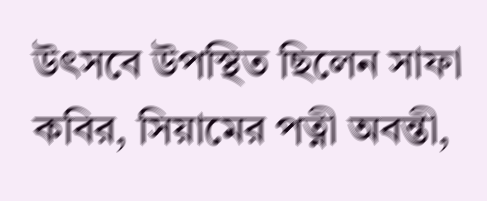উৎসবে উপস্থিত ছিলেন সাফা কবির, সিয়ামের পত্নী অবন্তী,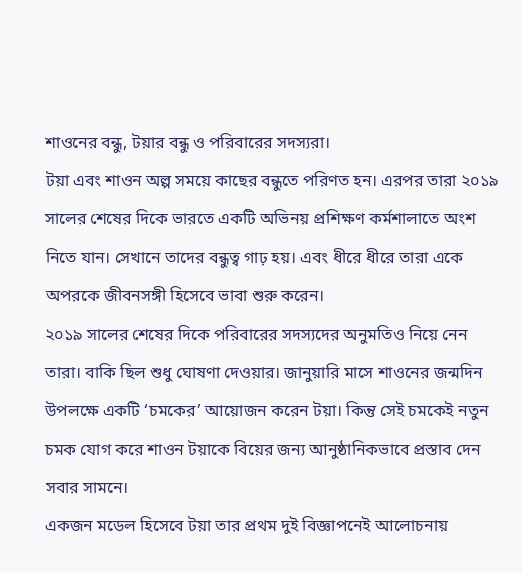শাওনের বন্ধু, টয়ার বন্ধু ও পরিবারের সদস্যরা।
টয়া এবং শাওন অল্প সময়ে কাছের বন্ধুতে পরিণত হন। এরপর তারা ২০১৯ সালের শেষের দিকে ভারতে একটি অভিনয় প্রশিক্ষণ কর্মশালাতে অংশ নিতে যান। সেখানে তাদের বন্ধুত্ব গাঢ় হয়। এবং ধীরে ধীরে তারা একে অপরকে জীবনসঙ্গী হিসেবে ভাবা শুরু করেন।
২০১৯ সালের শেষের দিকে পরিবারের সদস্যদের অনুমতিও নিয়ে নেন তারা। বাকি ছিল শুধু ঘোষণা দেওয়ার। জানুয়ারি মাসে শাওনের জন্মদিন উপলক্ষে একটি ‘চমকের’ আয়োজন করেন টয়া। কিন্তু সেই চমকেই নতুন চমক যোগ করে শাওন টয়াকে বিয়ের জন্য আনুষ্ঠানিকভাবে প্রস্তাব দেন সবার সামনে।
একজন মডেল হিসেবে টয়া তার প্রথম দুই বিজ্ঞাপনেই আলোচনায়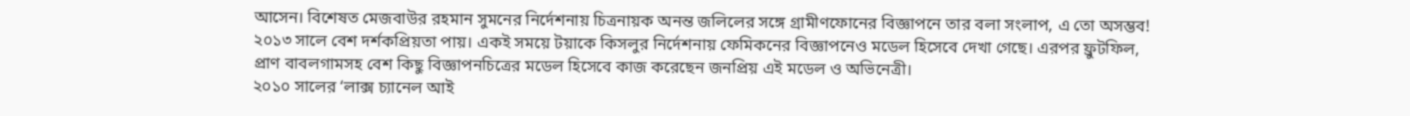আসেন। বিশেষত মেজবাউর রহমান সুমনের নির্দেশনায় চিত্রনায়ক অনন্ত জলিলের সঙ্গে গ্রামীণফোনের বিজ্ঞাপনে তার বলা সংলাপ, এ তো অসম্ভব! ২০১৩ সালে বেশ দর্শকপ্রিয়তা পায়। একই সময়ে টয়াকে কিসলুর নির্দেশনায় ফেমিকনের বিজ্ঞাপনেও মডেল হিসেবে দেখা গেছে। এরপর ফ্রুটফিল, প্রাণ বাবলগামসহ বেশ কিছু বিজ্ঞাপনচিত্রের মডেল হিসেবে কাজ করেছেন জনপ্রিয় এই মডেল ও অভিনেত্রী।
২০১০ সালের ‘লাক্স চ্যানেল আই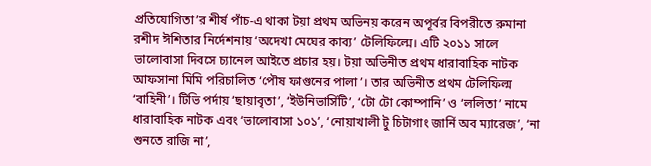প্রতিযোগিতা’র শীর্ষ পাঁচ-এ থাকা টয়া প্রথম অভিনয় করেন অপূর্বর বিপরীতে রুমানা রশীদ ঈশিতার নির্দেশনায় ‘অদেখা মেঘের কাব্য’ টেলিফিল্মে। এটি ২০১১ সালে ভালোবাসা দিবসে চ্যানেল আইতে প্রচার হয়। টয়া অভিনীত প্রথম ধারাবাহিক নাটক আফসানা মিমি পরিচালিত ‘পৌষ ফাগুনের পালা’। তার অভিনীত প্রথম টেলিফিল্ম ‘বাহিনী’। টিভি পর্দায় ‘ছায়াবৃতা’, ‘ইউনিভার্সিটি’, ‘টো টো কোম্পানি’ ও ‘ললিতা’ নামে ধারাবাহিক নাটক এবং ‘ভালোবাসা ১০১’, ‘নোয়াখালী টু চিটাগাং জার্নি অব ম্যারেজ’, ‘না শুনতে রাজি না’,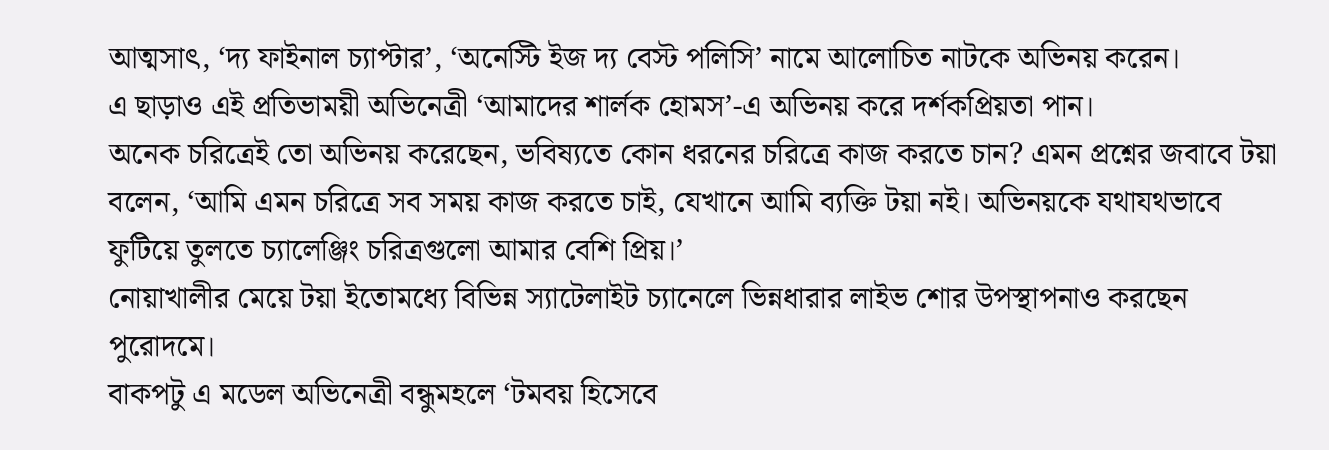আত্মসাৎ, ‘দ্য ফাইনাল চ্যাপ্টার’, ‘অনেস্টি ইজ দ্য বেস্ট পলিসি’ নামে আলোচিত নাটকে অভিনয় করেন।
এ ছাড়াও এই প্রতিভাময়ী অভিনেত্রী ‘আমাদের শার্লক হোমস’-এ অভিনয় করে দর্শকপ্রিয়তা পান।
অনেক চরিত্রেই তো অভিনয় করেছেন, ভবিষ্যতে কোন ধরনের চরিত্রে কাজ করতে চান? এমন প্রশ্নের জবাবে টয়া বলেন, ‘আমি এমন চরিত্রে সব সময় কাজ করতে চাই, যেখানে আমি ব্যক্তি টয়া নই। অভিনয়কে যথাযথভাবে ফুটিয়ে তুলতে চ্যালেঞ্জিং চরিত্রগুলো আমার বেশি প্রিয়।’
নোয়াখালীর মেয়ে টয়া ইতোমধ্যে বিভিন্ন স্যাটেলাইট চ্যানেলে ভিন্নধারার লাইভ শোর উপস্থাপনাও করছেন পুরোদমে।
বাকপটু এ মডেল অভিনেত্রী বন্ধুমহলে ‘টমবয় হিসেবে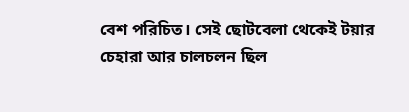বেশ পরিচিত। সেই ছোটবেলা থেকেই টয়ার চেহারা আর চালচলন ছিল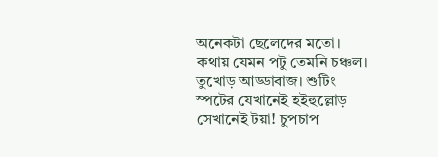অনেকটা ছেলেদের মতো। কথায় যেমন পটু তেমনি চঞ্চল। তুখোড় আড্ডাবাজ। শুটিং স্পটের যেখানেই হইহুল্লোড় সেখানেই টয়া! চুপচাপ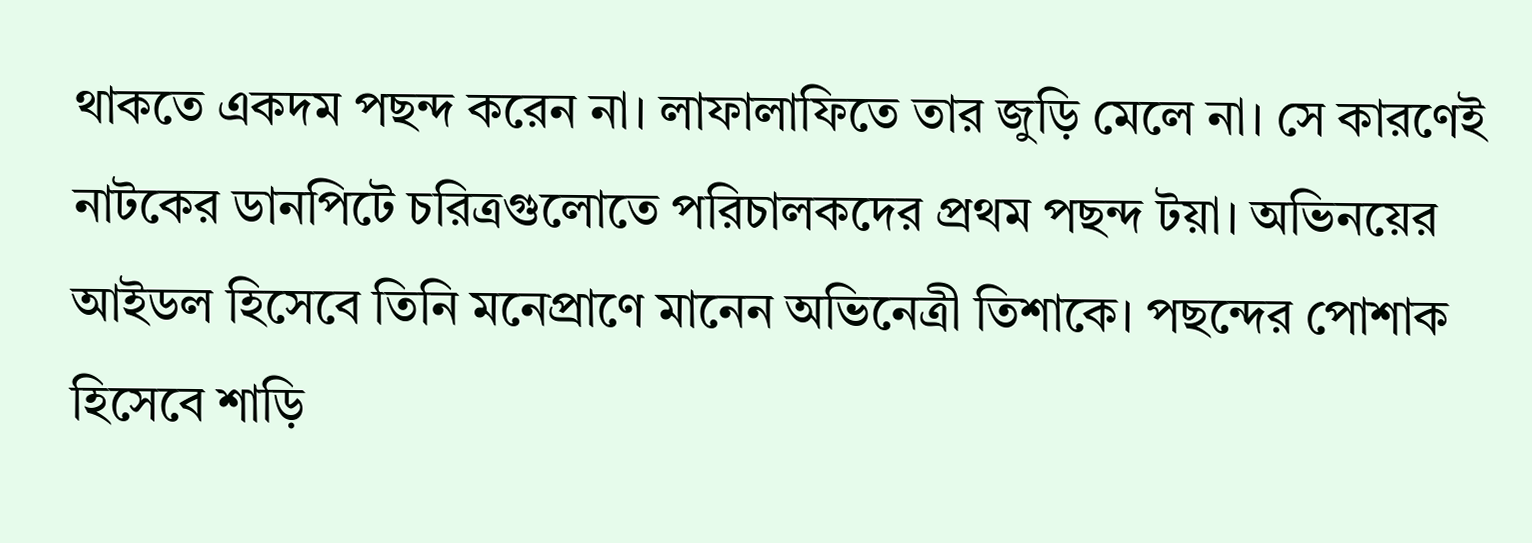থাকতে একদম পছন্দ করেন না। লাফালাফিতে তার জুড়ি মেলে না। সে কারণেই নাটকের ডানপিটে চরিত্রগুলোতে পরিচালকদের প্রথম পছন্দ টয়া। অভিনয়ের আইডল হিসেবে তিনি মনেপ্রাণে মানেন অভিনেত্রী তিশাকে। পছন্দের পোশাক হিসেবে শাড়ি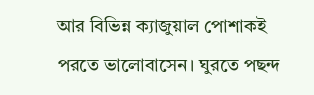আর বিভিন্ন ক্যাজুয়াল পোশাকই পরতে ভালোবাসেন। ঘুরতে পছন্দ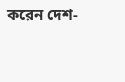করেন দেশ-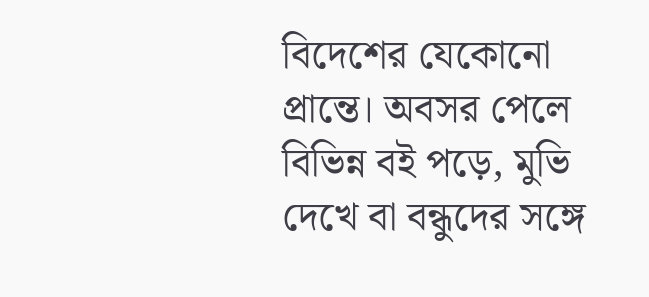বিদেশের যেকোনো প্রান্তে। অবসর পেলে বিভিন্ন বই পড়ে, মুভি দেখে বা বন্ধুদের সঙ্গে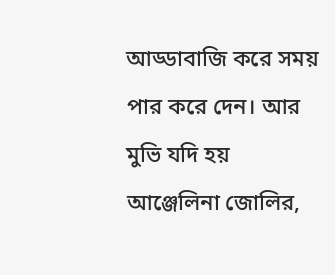আড্ডাবাজি করে সময় পার করে দেন। আর মুভি যদি হয় আঞ্জেলিনা জোলির,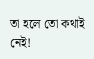তা হলে তো কথাই নেই!